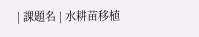| 課題名 | 水耕苗移植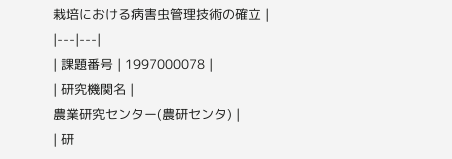栽培における病害虫管理技術の確立 |
|---|---|
| 課題番号 | 1997000078 |
| 研究機関名 |
農業研究センター(農研センタ) |
| 研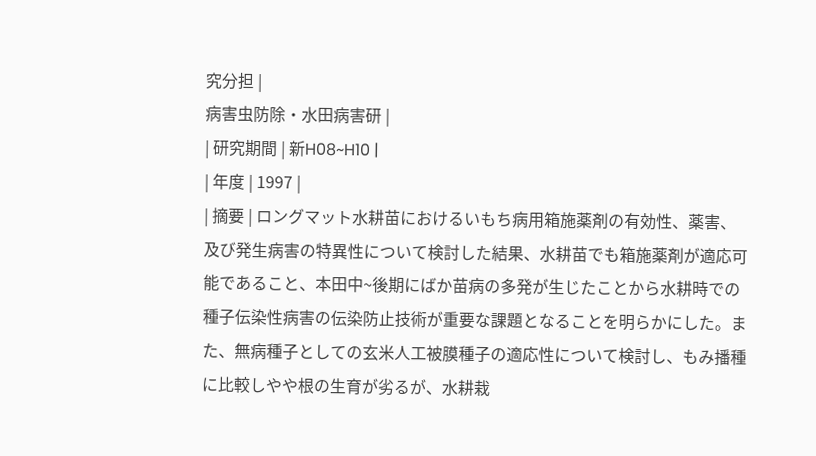究分担 |
病害虫防除・水田病害研 |
| 研究期間 | 新H08~H10 |
| 年度 | 1997 |
| 摘要 | ロングマット水耕苗におけるいもち病用箱施薬剤の有効性、薬害、及び発生病害の特異性について検討した結果、水耕苗でも箱施薬剤が適応可能であること、本田中~後期にばか苗病の多発が生じたことから水耕時での種子伝染性病害の伝染防止技術が重要な課題となることを明らかにした。また、無病種子としての玄米人工被膜種子の適応性について検討し、もみ播種に比較しやや根の生育が劣るが、水耕栽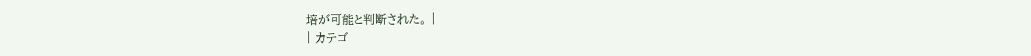培が可能と判断された。 |
| カテゴ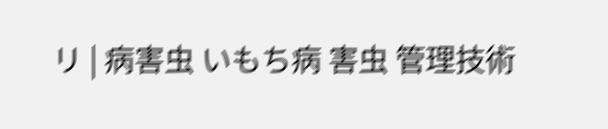リ | 病害虫 いもち病 害虫 管理技術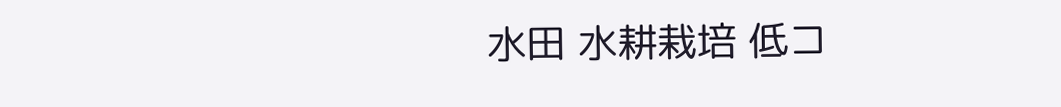水田 水耕栽培 低コ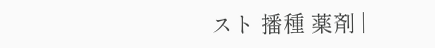スト 播種 薬剤 |